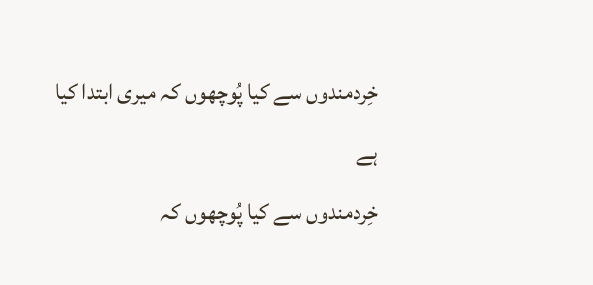خِردمندوں سے کیا پُوچھوں کہ میری ابتدا کیا ہے
خِردمندوں سے کیا پُوچھوں کہ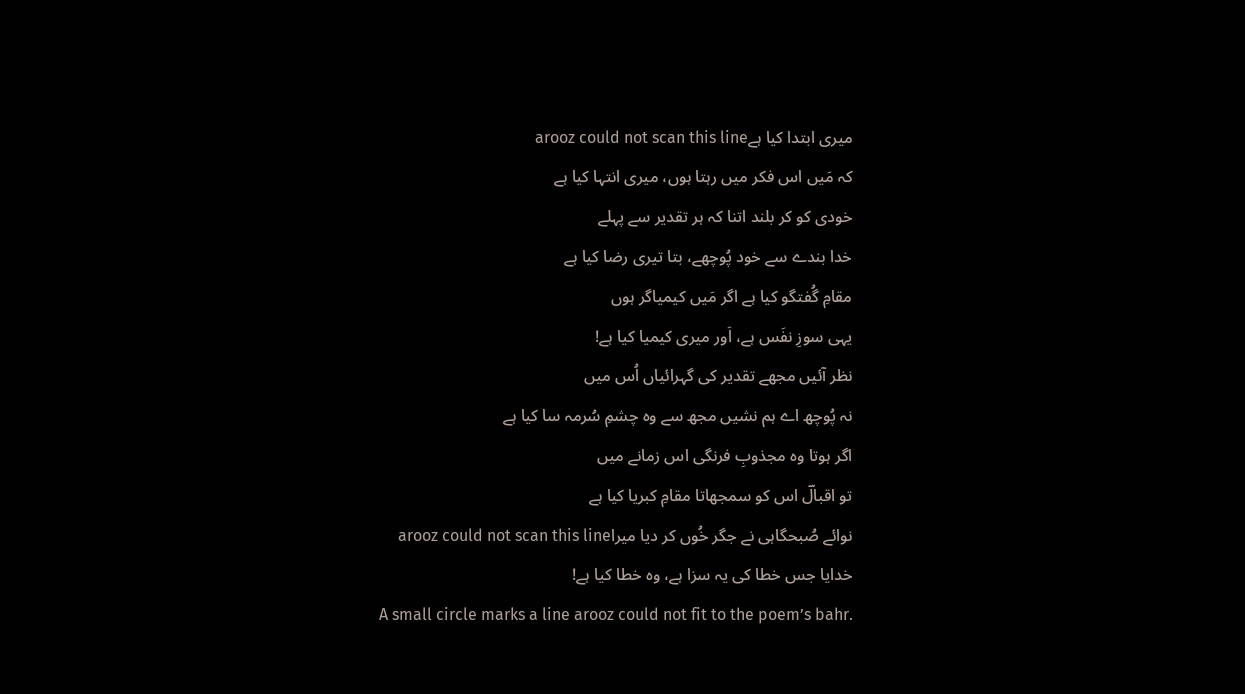میری ابتدا کیا ہےarooz could not scan this line
کہ مَیں اس فکر میں رہتا ہوں، میری انتہا کیا ہے
خودی کو کر بلند اتنا کہ ہر تقدیر سے پہلے
خدا بندے سے خود پُوچھے، بتا تیری رضا کیا ہے
مقامِ گُفتگو کیا ہے اگر مَیں کیمیاگر ہوں
یہی سوزِ نفَس ہے، اَور میری کیمیا کیا ہے!
نظر آئیں مجھے تقدیر کی گہرائیاں اُس میں
نہ پُوچھ اے ہم نشیں مجھ سے وہ چشمِ سُرمہ سا کیا ہے
اگر ہوتا وہ مجذوبِ فرنگی اس زمانے میں
تو اقبالؔ اس کو سمجھاتا مقامِ کبریا کیا ہے
نوائے صُبحگاہی نے جگر خُوں کر دیا میراarooz could not scan this line
خدایا جس خطا کی یہ سزا ہے، وہ خطا کیا ہے!
A small circle marks a line arooz could not fit to the poem’s bahr.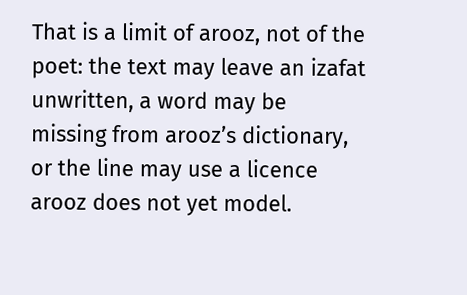That is a limit of arooz, not of the poet: the text may leave an izafat unwritten, a word may be missing from arooz’s dictionary, or the line may use a licence arooz does not yet model.